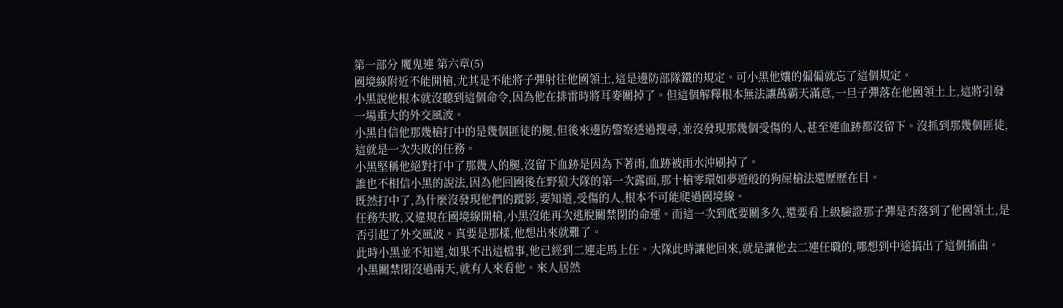第一部分 魔鬼連 第六章(5)
國境線附近不能開槍,尤其是不能將子彈射往他國領土,這是邊防部隊鐵的規定。可小黑他孃的偏偏就忘了這個規定。
小黑說他根本就沒聽到這個命令,因為他在排雷時將耳麥關掉了。但這個解釋根本無法讓萬霸天滿意,一旦子彈落在他國領土上,這將引發一場重大的外交風波。
小黑自信他那幾槍打中的是幾個匪徒的腿,但後來邊防警察透過搜尋,並沒發現那幾個受傷的人,甚至連血跡都沒留下。沒抓到那幾個匪徒,這就是一次失敗的任務。
小黑堅稱他絕對打中了那幾人的腿,沒留下血跡是因為下著雨,血跡被雨水沖刷掉了。
誰也不相信小黑的說法,因為他回國後在野狼大隊的第一次露面,那十槍零環如夢遊般的狗屎槍法還歷歷在目。
既然打中了,為什麼沒發現他們的蹤影,要知道,受傷的人,根本不可能爬過國境線。
任務失敗,又違規在國境線開槍,小黑沒能再次逃脫關禁閉的命運。而這一次到底要關多久,還要看上級驗證那子彈是否落到了他國領土,是否引起了外交風波。真要是那樣,他想出來就難了。
此時小黑並不知道,如果不出這檔事,他已經到二連走馬上任。大隊此時讓他回來,就是讓他去二連任職的,哪想到中途搞出了這個插曲。
小黑關禁閉沒過兩天,就有人來看他。來人居然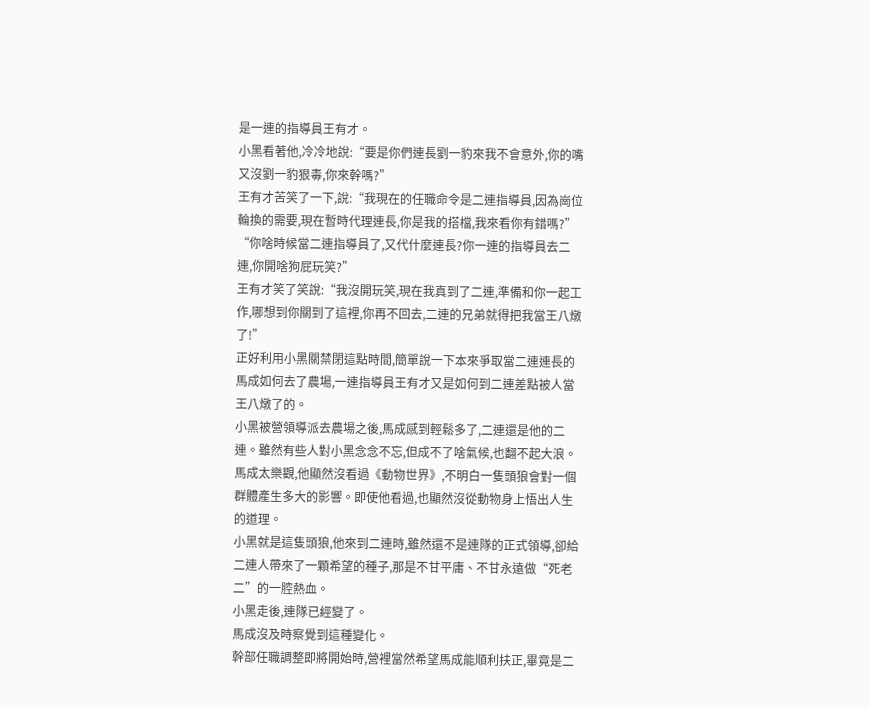是一連的指導員王有才。
小黑看著他,冷冷地說:“要是你們連長劉一豹來我不會意外,你的嘴又沒劉一豹狠毒,你來幹嗎?”
王有才苦笑了一下,說:“我現在的任職命令是二連指導員,因為崗位輪換的需要,現在暫時代理連長,你是我的搭檔,我來看你有錯嗎?”
“你啥時候當二連指導員了,又代什麼連長?你一連的指導員去二連,你開啥狗屁玩笑?”
王有才笑了笑說:“我沒開玩笑,現在我真到了二連,準備和你一起工作,哪想到你關到了這裡,你再不回去,二連的兄弟就得把我當王八燉了!”
正好利用小黑關禁閉這點時間,簡單說一下本來爭取當二連連長的馬成如何去了農場,一連指導員王有才又是如何到二連差點被人當王八燉了的。
小黑被營領導派去農場之後,馬成感到輕鬆多了,二連還是他的二連。雖然有些人對小黑念念不忘,但成不了啥氣候,也翻不起大浪。
馬成太樂觀,他顯然沒看過《動物世界》,不明白一隻頭狼會對一個群體產生多大的影響。即使他看過,也顯然沒從動物身上悟出人生的道理。
小黑就是這隻頭狼,他來到二連時,雖然還不是連隊的正式領導,卻給二連人帶來了一顆希望的種子,那是不甘平庸、不甘永遠做“死老二”的一腔熱血。
小黑走後,連隊已經變了。
馬成沒及時察覺到這種變化。
幹部任職調整即將開始時,營裡當然希望馬成能順利扶正,畢竟是二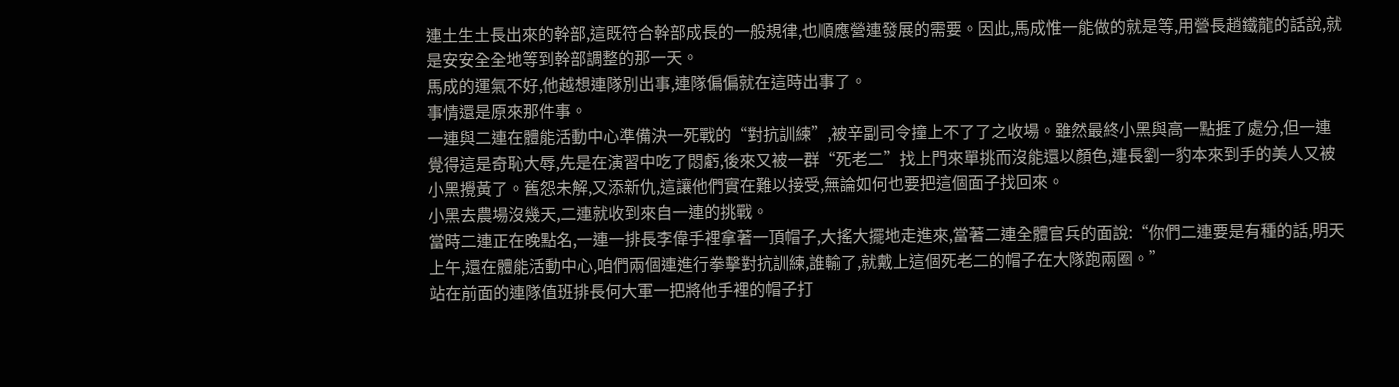連土生土長出來的幹部,這既符合幹部成長的一般規律,也順應營連發展的需要。因此,馬成惟一能做的就是等,用營長趙鐵龍的話說,就是安安全全地等到幹部調整的那一天。
馬成的運氣不好,他越想連隊別出事,連隊偏偏就在這時出事了。
事情還是原來那件事。
一連與二連在體能活動中心準備決一死戰的“對抗訓練”,被辛副司令撞上不了了之收場。雖然最終小黑與高一點捱了處分,但一連覺得這是奇恥大辱,先是在演習中吃了悶虧,後來又被一群“死老二”找上門來單挑而沒能還以顏色,連長劉一豹本來到手的美人又被小黑攪黃了。舊怨未解,又添新仇,這讓他們實在難以接受,無論如何也要把這個面子找回來。
小黑去農場沒幾天,二連就收到來自一連的挑戰。
當時二連正在晚點名,一連一排長李偉手裡拿著一頂帽子,大搖大擺地走進來,當著二連全體官兵的面說:“你們二連要是有種的話,明天上午,還在體能活動中心,咱們兩個連進行拳擊對抗訓練,誰輸了,就戴上這個死老二的帽子在大隊跑兩圈。”
站在前面的連隊值班排長何大軍一把將他手裡的帽子打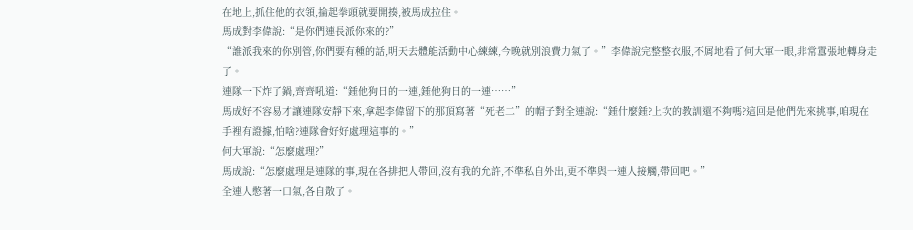在地上,抓住他的衣領,掄起拳頭就要開揍,被馬成拉住。
馬成對李偉說:“是你們連長派你來的?”
“誰派我來的你別管,你們要有種的話,明天去體能活動中心練練,今晚就別浪費力氣了。”李偉說完整整衣服,不屑地看了何大軍一眼,非常囂張地轉身走了。
連隊一下炸了鍋,齊齊吼道:“錘他狗日的一連,錘他狗日的一連……”
馬成好不容易才讓連隊安靜下來,拿起李偉留下的那頂寫著“死老二”的帽子對全連說:“錘什麼錘?上次的教訓還不夠嗎?這回是他們先來挑事,咱現在手裡有證據,怕啥?連隊會好好處理這事的。”
何大軍說:“怎麼處理?”
馬成說:“怎麼處理是連隊的事,現在各排把人帶回,沒有我的允許,不準私自外出,更不準與一連人接觸,帶回吧。”
全連人憋著一口氣,各自散了。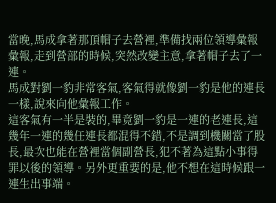當晚,馬成拿著那頂帽子去營裡,準備找兩位領導彙報彙報,走到營部的時候,突然改變主意,拿著帽子去了一連。
馬成對劉一豹非常客氣,客氣得就像劉一豹是他的連長一樣,說來向他彙報工作。
這客氣有一半是裝的,畢竟劉一豹是一連的老連長,這幾年一連的幾任連長都混得不錯,不是調到機關當了股長,最次也能在營裡當個副營長,犯不著為這點小事得罪以後的領導。另外更重要的是,他不想在這時候跟一連生出事端。